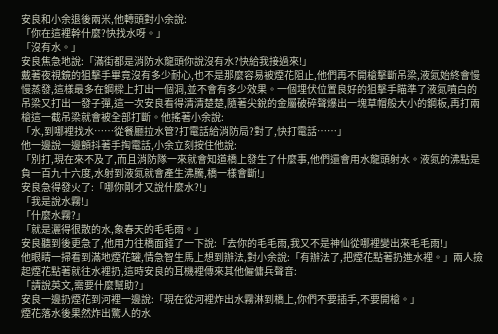安良和小余退後兩米,他轉頭對小余說:
「你在這裡幹什麼?快找水呀。」
「沒有水。」
安良焦急地說:「滿街都是消防水龍頭你說沒有水?快給我接過來!」
戴著夜視鏡的狙擊手畢竟沒有多少耐心,也不是那麼容易被煙花阻止,他們再不開槍擊斷吊梁,液氮始終會慢慢蒸發,這樣最多在鋼樑上打出一個洞,並不會有多少效果。一個埋伏位置良好的狙擊手瞄準了液氮噴白的吊梁又打出一發子彈,這一次安良看得清清楚楚,隨著尖銳的金屬破碎聲爆出一塊草帽般大小的鋼板,再打兩槍這一截吊梁就會被全部打斷。他搖著小余說:
「水,到哪裡找水……從餐廳拉水管?打電話給消防局?對了,快打電話……」
他一邊說一邊顫抖著手掏電話,小余立刻按住他說:
「別打,現在來不及了,而且消防隊一來就會知道橋上發生了什麼事,他們還會用水龍頭射水。液氮的沸點是負一百九十六度,水射到液氮就會產生沸騰,橋一樣會斷!」
安良急得發火了:「哪你剛才又說什麼水?!」
「我是說水霧!」
「什麼水霧?」
「就是灑得很散的水,象春天的毛毛雨。」
安良聽到後更急了,他用力往橋面錘了一下說:「去你的毛毛雨,我又不是神仙從哪裡變出來毛毛雨!」
他眼睛一掃看到滿地煙花罐,情急智生馬上想到辦法,對小余說:「有辦法了,把煙花點著扔進水裡。」兩人撿起煙花點著就往水裡扔,這時安良的耳機裡傳來其他僱傭兵聲音:
「請說英文,需要什麼幫助?」
安良一邊扔煙花到河裡一邊說:「現在從河裡炸出水霧淋到橋上,你們不要插手,不要開槍。」
煙花落水後果然炸出驚人的水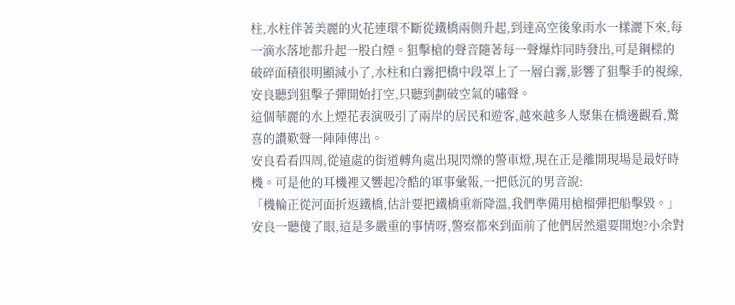柱,水柱伴著美麗的火花連環不斷從鐵橋兩側升起,到達高空後象雨水一樣灑下來,每一滴水落地都升起一股白煙。狙擊槍的聲音隨著每一聲爆炸同時發出,可是鋼樑的破碎面積很明顯減小了,水柱和白霧把橋中段罩上了一層白霧,影響了狙擊手的視線,安良聽到狙擊子彈開始打空,只聽到劃破空氣的嘯聲。
這個華麗的水上煙花表演吸引了兩岸的居民和遊客,越來越多人聚集在橋邊觀看,驚喜的讚歎聲一陣陣傳出。
安良看看四周,從遠處的街道轉角處出現閃爍的警車燈,現在正是離開現場是最好時機。可是他的耳機裡又響起冷酷的軍事彙報,一把低沉的男音說:
「機輪正從河面折返鐵橋,估計要把鐵橋重新降溫,我們準備用槍榴彈把船擊毀。」
安良一聽傻了眼,這是多嚴重的事情呀,警察都來到面前了他們居然還要開炮?小余對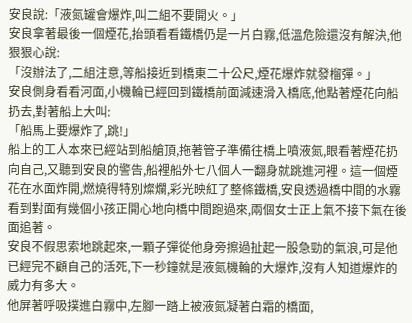安良說:「液氮罐會爆炸,叫二組不要開火。」
安良拿著最後一個煙花,抬頭看看鐵橋仍是一片白霧,低溫危險還沒有解決,他狠狠心說:
「沒辦法了,二組注意,等船接近到橋東二十公尺,煙花爆炸就發榴彈。」
安良側身看看河面,小機輪已經回到鐵橋前面減速滑入橋底,他點著煙花向船扔去,對著船上大叫:
「船馬上要爆炸了,跳!」
船上的工人本來已經站到船艙頂,拖著管子準備往橋上噴液氮,眼看著煙花扔向自己,又聽到安良的警告,船裡船外七八個人一翻身就跳進河裡。這一個煙花在水面炸開,燃燒得特別燦爛,彩光映紅了整條鐵橋,安良透過橋中間的水霧看到對面有幾個小孩正開心地向橋中間跑過來,兩個女士正上氣不接下氣在後面追著。
安良不假思索地跳起來,一顆子彈從他身旁擦過扯起一股急勁的氣浪,可是他已經完不顧自己的活死,下一秒鐘就是液氮機輪的大爆炸,沒有人知道爆炸的威力有多大。
他屏著呼吸撲進白霧中,左腳一踏上被液氮凝著白霜的橋面,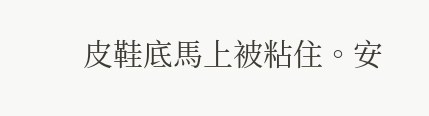皮鞋底馬上被粘住。安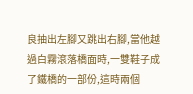良抽出左腳又跳出右腳,當他越過白霧滾落橋面時,一雙鞋子成了鐵橋的一部份,這時兩個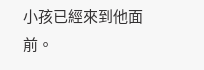小孩已經來到他面前。